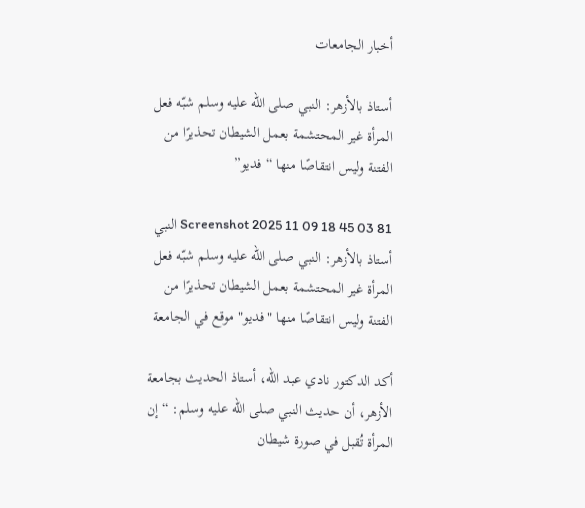أخبار الجامعات

أستاذ بالأزهر: النبي صلى الله عليه وسلم شبّه فعل المرأة غير المحتشمة بعمل الشيطان تحذيرًا من الفتنة وليس انتقاصًا منها “فديو”

Screenshot 2025 11 09 18 45 03 81 النبي أستاذ بالأزهر: النبي صلى الله عليه وسلم شبّه فعل المرأة غير المحتشمة بعمل الشيطان تحذيرًا من الفتنة وليس انتقاصًا منها "فديو" موقع في الجامعة

أكد الدكتور نادي عبد الله، أستاذ الحديث بجامعة الأزهر، أن حديث النبي صلى الله عليه وسلم: “إن المرأة تُقبل في صورة شيطان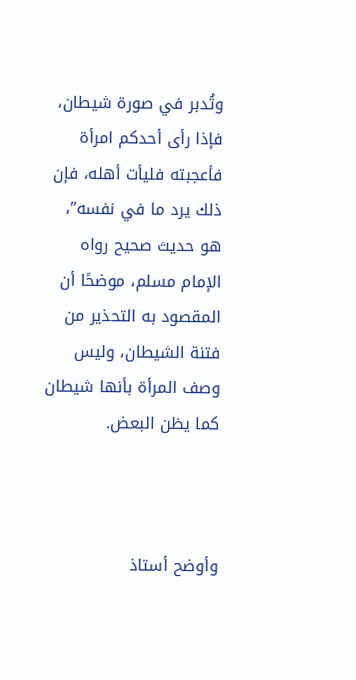وتُدبر في صورة شيطان، فإذا رأى أحدكم امرأة فأعجبته فليأت أهله، فإن ذلك يرد ما في نفسه”، هو حديث صحيح رواه الإمام مسلم، موضحًا أن المقصود به التحذير من فتنة الشيطان، وليس وصف المرأة بأنها شيطان كما يظن البعض.



وأوضح أستاذ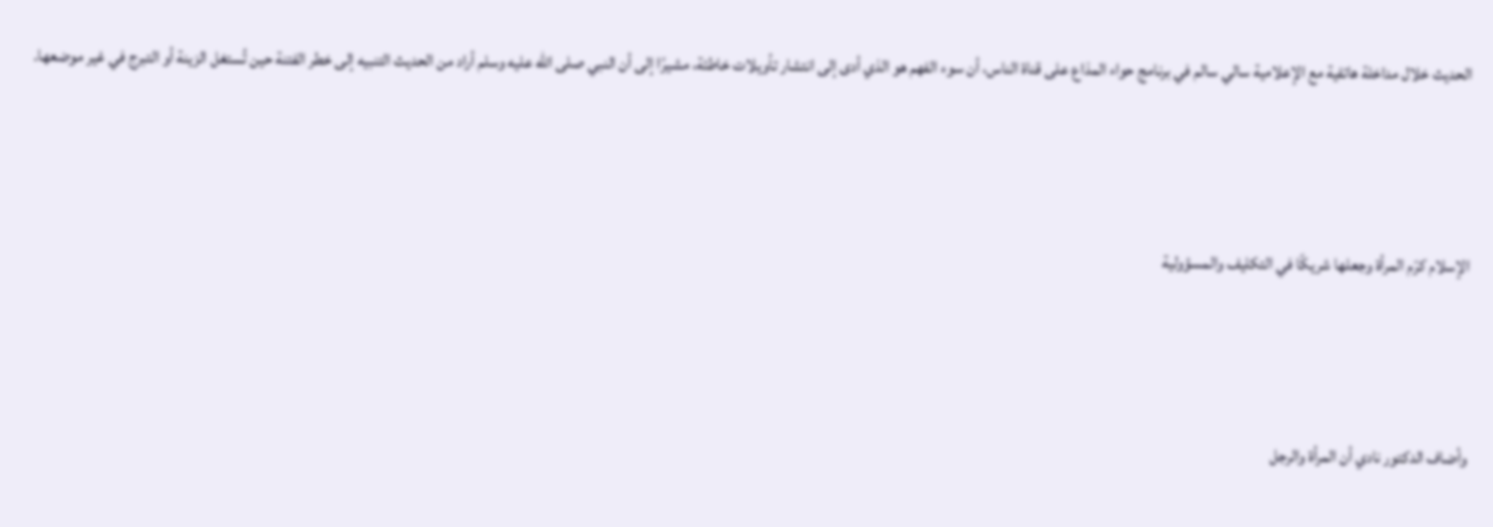الحديث خلال مداخلة هاتفية مع الإعلامية سالي سالم في برنامج حواء المذاع على قناة الناس، أن سوء الفهم هو الذي أدى إلى انتشار تأويلات خاطئة، مشيرًا إلى أن النبي صلى الله عليه وسلم أراد من الحديث التنبيه إلى خطر الفتنة حين تُستغل الزينة أو التبرج في غير موضعها.



الإسلام كرّم المرأة وجعلها شريكًا في التكليف والمسؤولية



وأضاف الدكتور نادي أن المرأة والرجل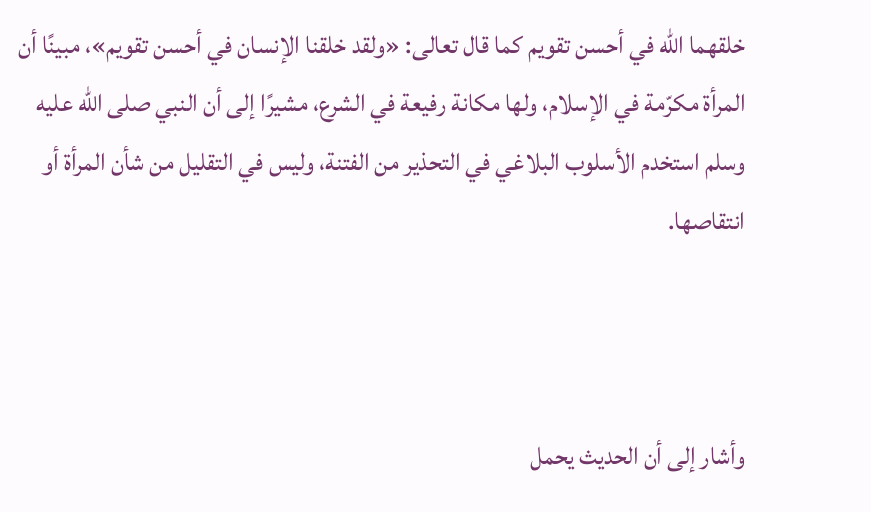خلقهما الله في أحسن تقويم كما قال تعالى: «ولقد خلقنا الإنسان في أحسن تقويم»، مبينًا أن المرأة مكرّمة في الإسلام، ولها مكانة رفيعة في الشرع، مشيرًا إلى أن النبي صلى الله عليه وسلم استخدم الأسلوب البلاغي في التحذير من الفتنة، وليس في التقليل من شأن المرأة أو انتقاصها.



وأشار إلى أن الحديث يحمل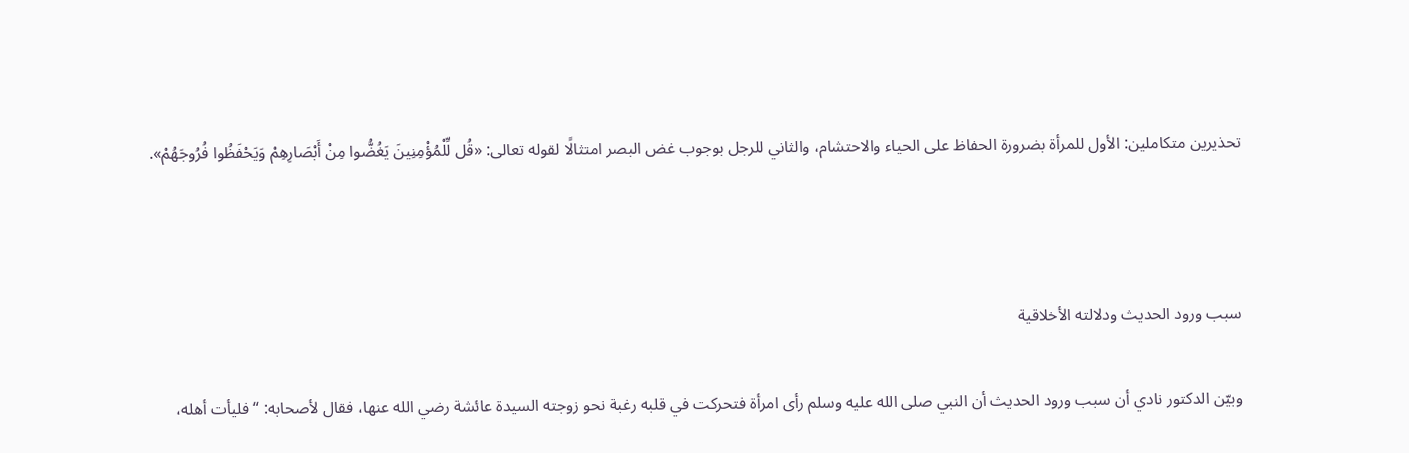تحذيرين متكاملين: الأول للمرأة بضرورة الحفاظ على الحياء والاحتشام، والثاني للرجل بوجوب غض البصر امتثالًا لقوله تعالى: «قُل لِّلْمُؤْمِنِينَ يَغُضُّوا مِنْ أَبْصَارِهِمْ وَيَحْفَظُوا فُرُوجَهُمْ».



سبب ورود الحديث ودلالته الأخلاقية

وبيّن الدكتور نادي أن سبب ورود الحديث أن النبي صلى الله عليه وسلم رأى امرأة فتحركت في قلبه رغبة نحو زوجته السيدة عائشة رضي الله عنها، فقال لأصحابه: “فليأت أهله،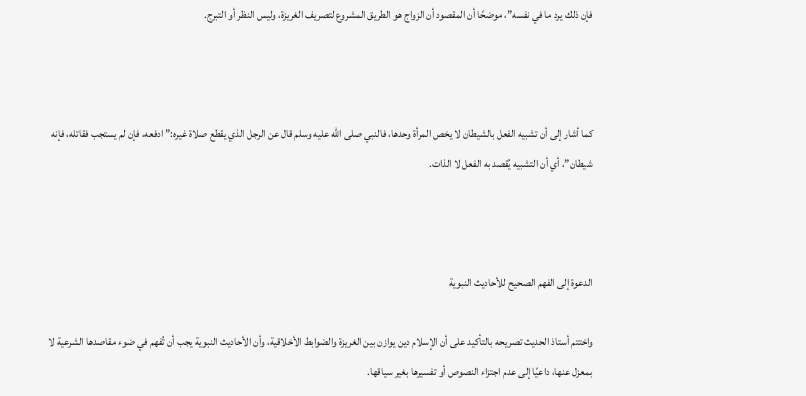فإن ذلك يرد ما في نفسه”، موضحًا أن المقصود أن الزواج هو الطريق المشروع لتصريف الغريزة، وليس النظر أو التبرج.



كما أشار إلى أن تشبيه الفعل بالشيطان لا يخص المرأة وحدها، فالنبي صلى الله عليه وسلم قال عن الرجل الذي يقطع صلاة غيره:” ادفعه، فإن لم يستجب فقاتله، فإنه شيطان”، أي أن التشبيه يُقصد به الفعل لا الذات.



الدعوة إلى الفهم الصحيح للأحاديث النبوية

واختتم أستاذ الحديث تصريحه بالتأكيد على أن الإسلام دين يوازن بين الغريزة والضوابط الأخلاقية، وأن الأحاديث النبوية يجب أن تُفهم في ضوء مقاصدها الشرعية لا بمعزل عنها، داعيًا إلى عدم اجتزاء النصوص أو تفسيرها بغير سياقها.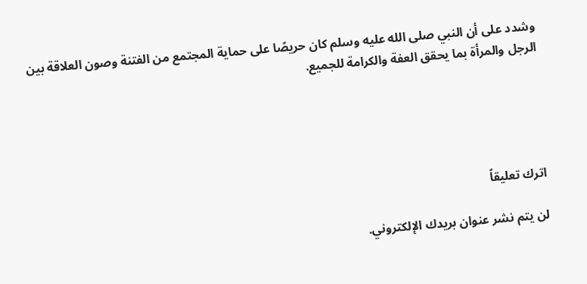وشدد على أن النبي صلى الله عليه وسلم كان حريصًا على حماية المجتمع من الفتنة وصون العلاقة بين الرجل والمرأة بما يحقق العفة والكرامة للجميع.





اترك تعليقاً

لن يتم نشر عنوان بريدك الإلكتروني.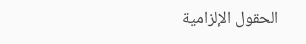الحقول الإلزامية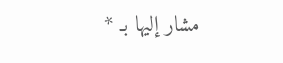مشار إليها بـ *